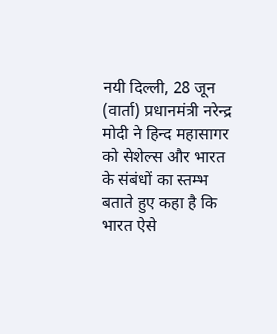नयी दिल्ली, 28 जून (वार्ता) प्रधानमंत्री नरेन्द्र मोदी ने हिन्द महासागर को सेशेल्स और भारत के संबंधों का स्तम्भ बताते हुए कहा है कि भारत ऐसे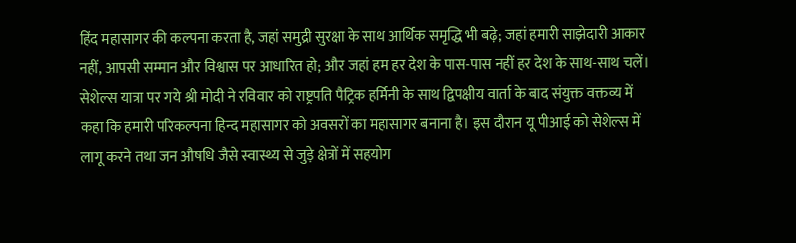हिंद महासागर की कल्पना करता है, जहां समुद्री सुरक्षा के साथ आर्थिक समृद्धि भी बढ़े; जहां हमारी साझेदारी आकार नहीं, आपसी सम्मान और विश्वास पर आधारित हो; और जहां हम हर देश के पास-पास नहीं हर देश के साथ-साथ चलें। सेशेल्स यात्रा पर गये श्री मोदी ने रविवार को राष्ट्रपति पैट्रिक हर्मिनी के साथ द्विपक्षीय वार्ता के बाद संयुक्त वक्तव्य में कहा कि हमारी परिकल्पना हिन्द महासागर को अवसरों का महासागर बनाना है। इस दौरान यू पीआई को सेशेल्स में लागू करने तथा जन औषधि जैसे स्वास्थ्य से जुड़े क्षेत्रों में सहयोग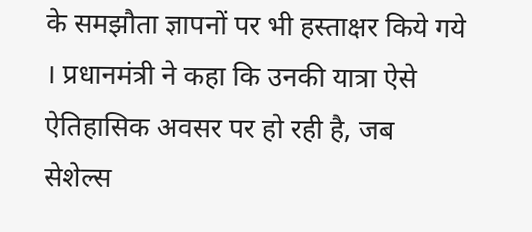के समझौता ज्ञापनों पर भी हस्ताक्षर किये गये । प्रधानमंत्री ने कहा कि उनकी यात्रा ऐसे ऐतिहासिक अवसर पर हो रही है, जब सेशेल्स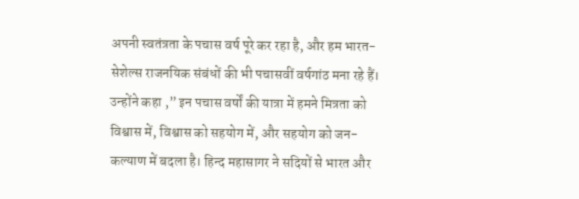अपनी स्वतंत्रता के पचास वर्ष पूरे कर रहा है, और हम भारत-सेशेल्स राजनयिक संबंधों की भी पचासवीं वर्षगांठ मना रहे हैं। उन्होंने कहा ,” इन पचास वर्षों की यात्रा में हमने मित्रता को विश्वास में, विश्वास को सहयोग में, और सहयोग को जन-कल्याण में बदला है। हिन्द महासागर ने सदियों से भारत और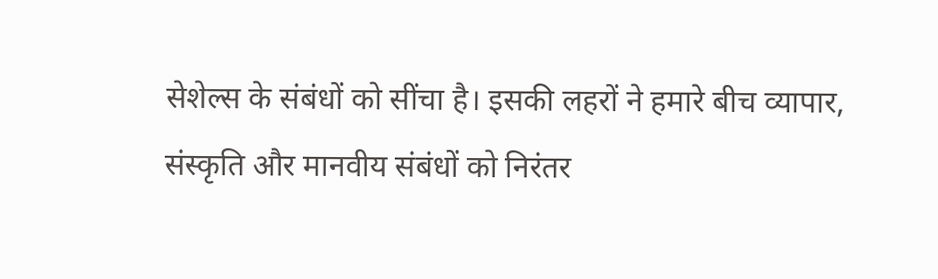सेशेल्स के संबंधों को सींचा है। इसकी लहरों ने हमारे बीच व्यापार, संस्कृति और मानवीय संबंधों को निरंतर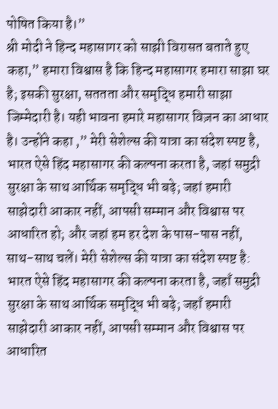पोषित किया है।”
श्री मोदी ने हिन्द महासागर को साझी विरासत बताते हुए कहा,” हमारा विश्वास है कि हिन्द महासागर हमारा साझा घर है; इसकी सुरक्षा, सततता और समृद्धि हमारी साझा जिम्मेदारी है। यही भावना हमारे महासागर विज़न का आधार है। उन्होंने कहा ,” मेरी सेशेल्स की यात्रा का संदेश स्पष्ट है, भारत ऐसे हिंद महासागर की कल्पना करता है, जहां समुद्री सुरक्षा के साथ आर्थिक समृद्धि भी बढ़े; जहां हमारी साझेदारी आकार नहीं, आपसी सम्मान और विश्वास पर आधारित हो; और जहां हम हर देश के पास-पास नहीं, साथ-साथ चलें। मेरी सेशेल्स की यात्रा का संदेश स्पष्ट है: भारत ऐसे हिंद महासागर की कल्पना करता है, जहाँ समुद्री सुरक्षा के साथ आर्थिक समृद्धि भी बढ़े; जहाँ हमारी साझेदारी आकार नहीं, आपसी सम्मान और विश्वास पर आधारित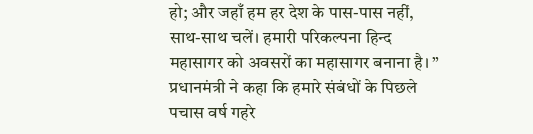हो; और जहाँ हम हर देश के पास-पास नहीं, साथ-साथ चलें। हमारी परिकल्पना हिन्द महासागर को अवसरों का महासागर बनाना है। ” प्रधानमंत्री ने कहा कि हमारे संबंधों के पिछले पचास वर्ष गहरे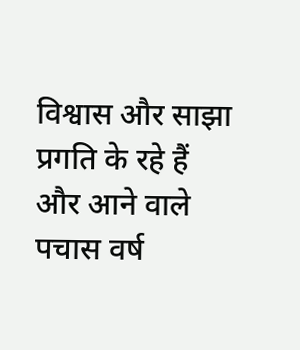विश्वास और साझा प्रगति के रहे हैं और आने वाले पचास वर्ष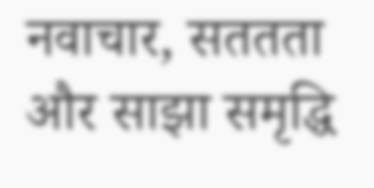नवाचार, सततता और साझा समृद्धि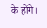के होंगे।